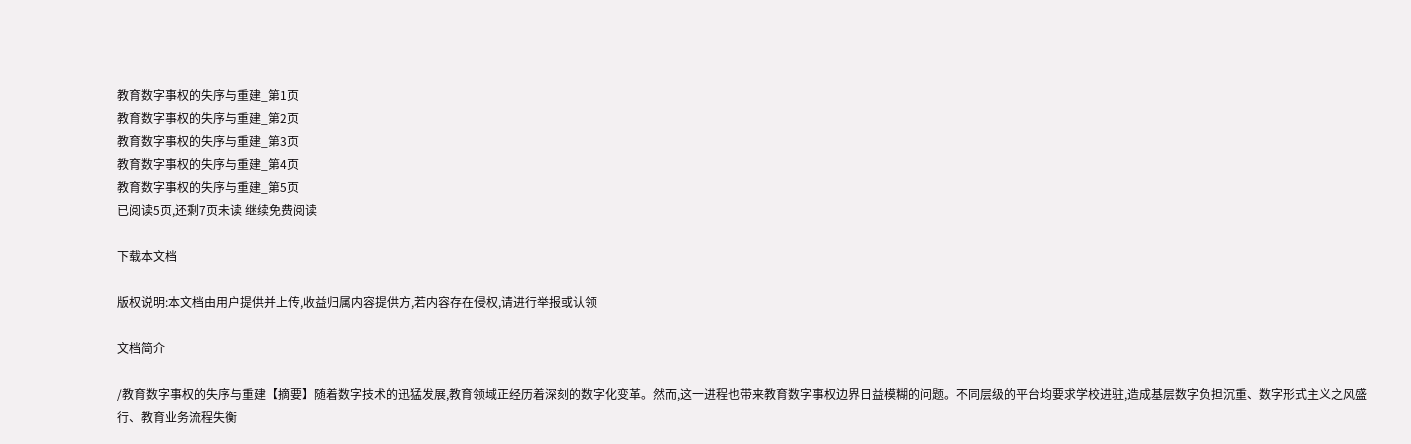教育数字事权的失序与重建_第1页
教育数字事权的失序与重建_第2页
教育数字事权的失序与重建_第3页
教育数字事权的失序与重建_第4页
教育数字事权的失序与重建_第5页
已阅读5页,还剩7页未读 继续免费阅读

下载本文档

版权说明:本文档由用户提供并上传,收益归属内容提供方,若内容存在侵权,请进行举报或认领

文档简介

/教育数字事权的失序与重建【摘要】随着数字技术的迅猛发展,教育领域正经历着深刻的数字化变革。然而,这一进程也带来教育数字事权边界日益模糊的问题。不同层级的平台均要求学校进驻,造成基层数字负担沉重、数字形式主义之风盛行、教育业务流程失衡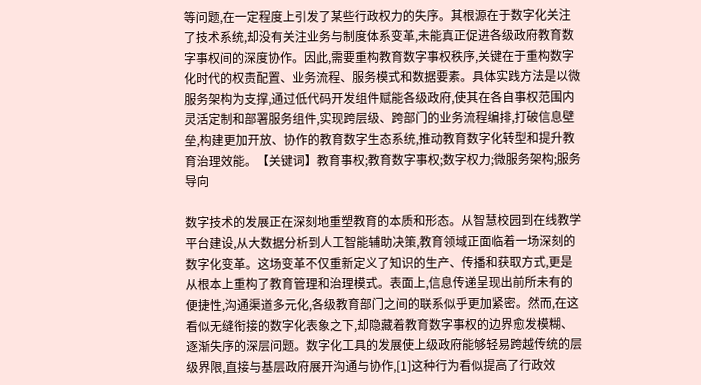等问题,在一定程度上引发了某些行政权力的失序。其根源在于数字化关注了技术系统,却没有关注业务与制度体系变革,未能真正促进各级政府教育数字事权间的深度协作。因此,需要重构教育数字事权秩序,关键在于重构数字化时代的权责配置、业务流程、服务模式和数据要素。具体实践方法是以微服务架构为支撑,通过低代码开发组件赋能各级政府,使其在各自事权范围内灵活定制和部署服务组件,实现跨层级、跨部门的业务流程编排,打破信息壁垒,构建更加开放、协作的教育数字生态系统,推动教育数字化转型和提升教育治理效能。【关键词】教育事权;教育数字事权;数字权力;微服务架构;服务导向

数字技术的发展正在深刻地重塑教育的本质和形态。从智慧校园到在线教学平台建设,从大数据分析到人工智能辅助决策,教育领域正面临着一场深刻的数字化变革。这场变革不仅重新定义了知识的生产、传播和获取方式,更是从根本上重构了教育管理和治理模式。表面上,信息传递呈现出前所未有的便捷性,沟通渠道多元化,各级教育部门之间的联系似乎更加紧密。然而,在这看似无缝衔接的数字化表象之下,却隐藏着教育数字事权的边界愈发模糊、逐渐失序的深层问题。数字化工具的发展使上级政府能够轻易跨越传统的层级界限,直接与基层政府展开沟通与协作,[1]这种行为看似提高了行政效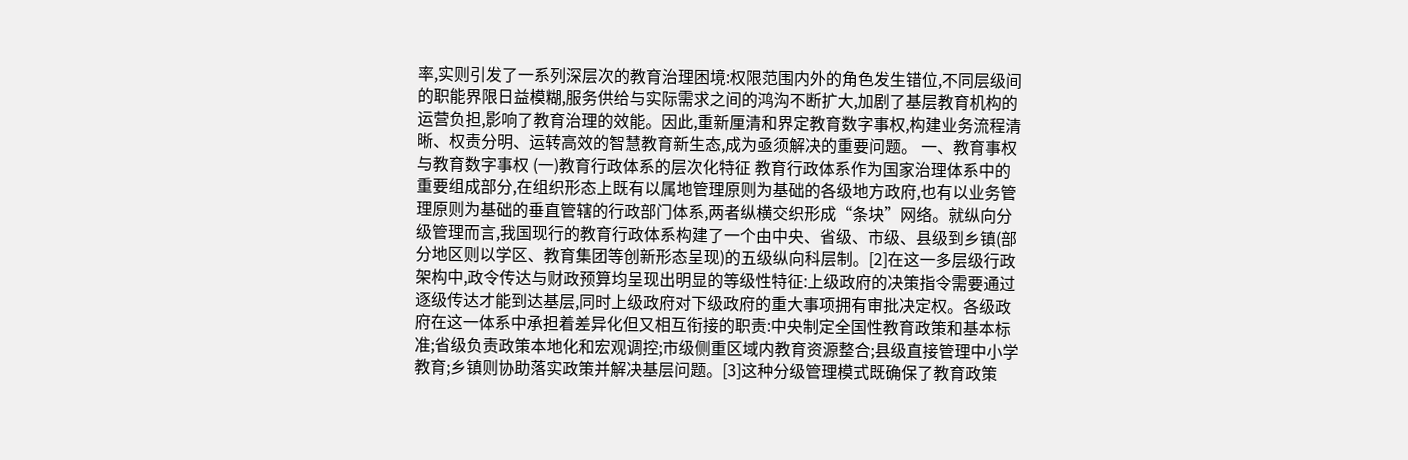率,实则引发了一系列深层次的教育治理困境:权限范围内外的角色发生错位,不同层级间的职能界限日益模糊,服务供给与实际需求之间的鸿沟不断扩大,加剧了基层教育机构的运营负担,影响了教育治理的效能。因此,重新厘清和界定教育数字事权,构建业务流程清晰、权责分明、运转高效的智慧教育新生态,成为亟须解决的重要问题。 一、教育事权与教育数字事权 (一)教育行政体系的层次化特征 教育行政体系作为国家治理体系中的重要组成部分,在组织形态上既有以属地管理原则为基础的各级地方政府,也有以业务管理原则为基础的垂直管辖的行政部门体系,两者纵横交织形成“条块”网络。就纵向分级管理而言,我国现行的教育行政体系构建了一个由中央、省级、市级、县级到乡镇(部分地区则以学区、教育集团等创新形态呈现)的五级纵向科层制。[2]在这一多层级行政架构中,政令传达与财政预算均呈现出明显的等级性特征:上级政府的决策指令需要通过逐级传达才能到达基层,同时上级政府对下级政府的重大事项拥有审批决定权。各级政府在这一体系中承担着差异化但又相互衔接的职责:中央制定全国性教育政策和基本标准;省级负责政策本地化和宏观调控;市级侧重区域内教育资源整合;县级直接管理中小学教育;乡镇则协助落实政策并解决基层问题。[3]这种分级管理模式既确保了教育政策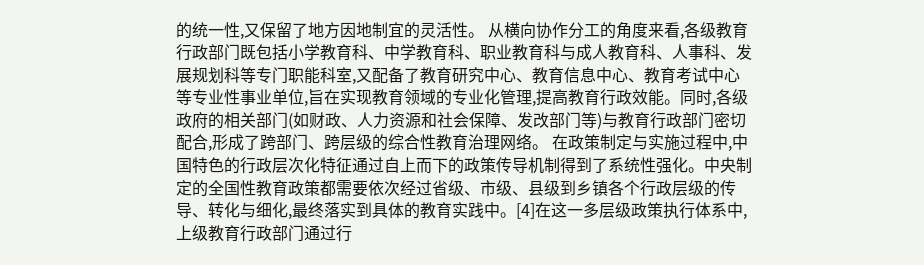的统一性,又保留了地方因地制宜的灵活性。 从横向协作分工的角度来看,各级教育行政部门既包括小学教育科、中学教育科、职业教育科与成人教育科、人事科、发展规划科等专门职能科室,又配备了教育研究中心、教育信息中心、教育考试中心等专业性事业单位,旨在实现教育领域的专业化管理,提高教育行政效能。同时,各级政府的相关部门(如财政、人力资源和社会保障、发改部门等)与教育行政部门密切配合,形成了跨部门、跨层级的综合性教育治理网络。 在政策制定与实施过程中,中国特色的行政层次化特征通过自上而下的政策传导机制得到了系统性强化。中央制定的全国性教育政策都需要依次经过省级、市级、县级到乡镇各个行政层级的传导、转化与细化,最终落实到具体的教育实践中。[4]在这一多层级政策执行体系中,上级教育行政部门通过行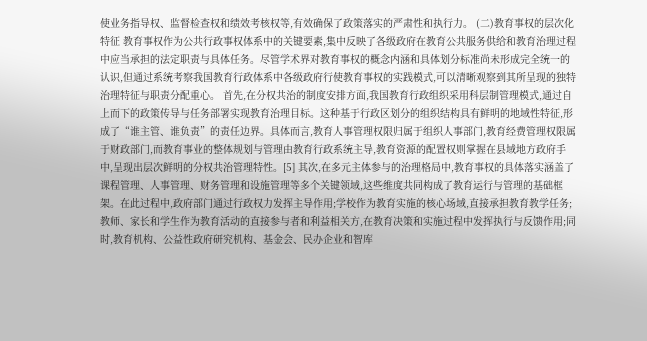使业务指导权、监督检查权和绩效考核权等,有效确保了政策落实的严肃性和执行力。 (二)教育事权的层次化特征 教育事权作为公共行政事权体系中的关键要素,集中反映了各级政府在教育公共服务供给和教育治理过程中应当承担的法定职责与具体任务。尽管学术界对教育事权的概念内涵和具体划分标准尚未形成完全统一的认识,但通过系统考察我国教育行政体系中各级政府行使教育事权的实践模式,可以清晰观察到其所呈现的独特治理特征与职责分配重心。 首先,在分权共治的制度安排方面,我国教育行政组织采用科层制管理模式,通过自上而下的政策传导与任务部署实现教育治理目标。这种基于行政区划分的组织结构具有鲜明的地域性特征,形成了“谁主管、谁负责”的责任边界。具体而言,教育人事管理权限归属于组织人事部门,教育经费管理权限属于财政部门,而教育事业的整体规划与管理由教育行政系统主导,教育资源的配置权则掌握在县域地方政府手中,呈现出层次鲜明的分权共治管理特性。[5] 其次,在多元主体参与的治理格局中,教育事权的具体落实涵盖了课程管理、人事管理、财务管理和设施管理等多个关键领域,这些维度共同构成了教育运行与管理的基础框架。在此过程中,政府部门通过行政权力发挥主导作用;学校作为教育实施的核心场域,直接承担教育教学任务;教师、家长和学生作为教育活动的直接参与者和利益相关方,在教育决策和实施过程中发挥执行与反馈作用;同时,教育机构、公益性政府研究机构、基金会、民办企业和智库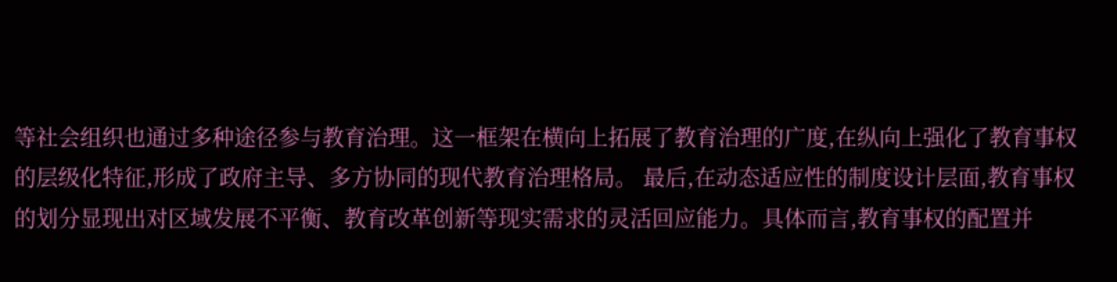等社会组织也通过多种途径参与教育治理。这一框架在横向上拓展了教育治理的广度,在纵向上强化了教育事权的层级化特征,形成了政府主导、多方协同的现代教育治理格局。 最后,在动态适应性的制度设计层面,教育事权的划分显现出对区域发展不平衡、教育改革创新等现实需求的灵活回应能力。具体而言,教育事权的配置并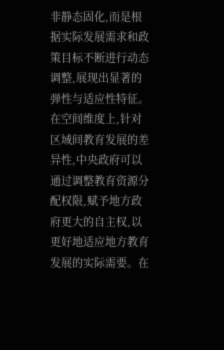非静态固化,而是根据实际发展需求和政策目标不断进行动态调整,展现出显著的弹性与适应性特征。在空间维度上,针对区域间教育发展的差异性,中央政府可以通过调整教育资源分配权限,赋予地方政府更大的自主权,以更好地适应地方教育发展的实际需要。在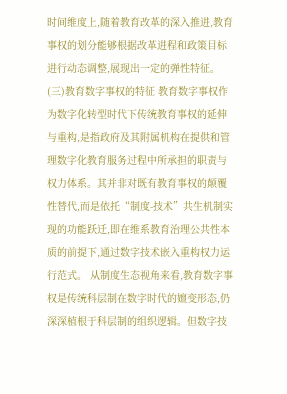时间维度上,随着教育改革的深入推进,教育事权的划分能够根据改革进程和政策目标进行动态调整,展现出一定的弹性特征。 (三)教育数字事权的特征 教育数字事权作为数字化转型时代下传统教育事权的延伸与重构,是指政府及其附属机构在提供和管理数字化教育服务过程中所承担的职责与权力体系。其并非对既有教育事权的颠覆性替代,而是依托“制度-技术”共生机制实现的功能跃迁,即在维系教育治理公共性本质的前提下,通过数字技术嵌入重构权力运行范式。 从制度生态视角来看,教育数字事权是传统科层制在数字时代的嬗变形态,仍深深植根于科层制的组织逻辑。但数字技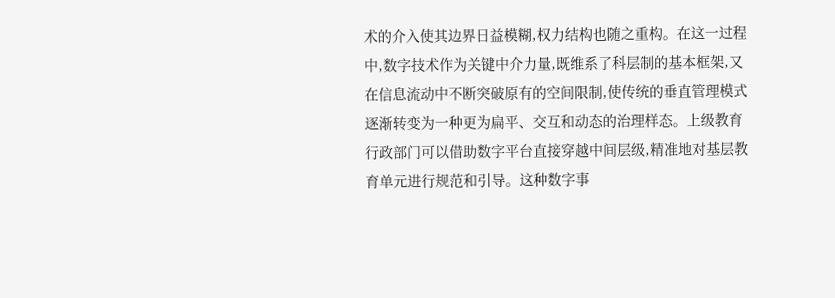术的介入使其边界日益模糊,权力结构也随之重构。在这一过程中,数字技术作为关键中介力量,既维系了科层制的基本框架,又在信息流动中不断突破原有的空间限制,使传统的垂直管理模式逐渐转变为一种更为扁平、交互和动态的治理样态。上级教育行政部门可以借助数字平台直接穿越中间层级,精准地对基层教育单元进行规范和引导。这种数字事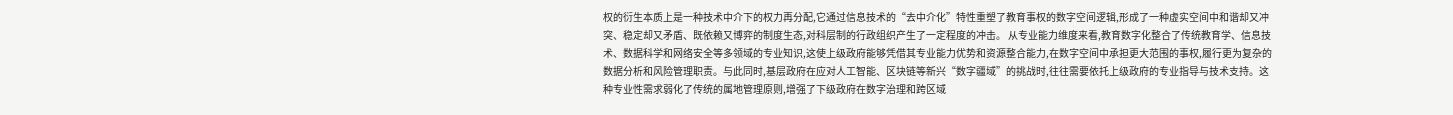权的衍生本质上是一种技术中介下的权力再分配,它通过信息技术的“去中介化”特性重塑了教育事权的数字空间逻辑,形成了一种虚实空间中和谐却又冲突、稳定却又矛盾、既依赖又博弈的制度生态,对科层制的行政组织产生了一定程度的冲击。 从专业能力维度来看,教育数字化整合了传统教育学、信息技术、数据科学和网络安全等多领域的专业知识,这使上级政府能够凭借其专业能力优势和资源整合能力,在数字空间中承担更大范围的事权,履行更为复杂的数据分析和风险管理职责。与此同时,基层政府在应对人工智能、区块链等新兴“数字疆域”的挑战时,往往需要依托上级政府的专业指导与技术支持。这种专业性需求弱化了传统的属地管理原则,增强了下级政府在数字治理和跨区域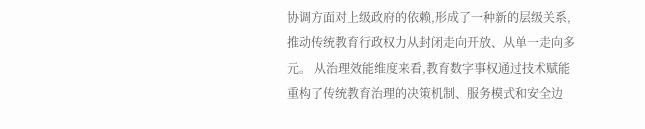协调方面对上级政府的依赖,形成了一种新的层级关系,推动传统教育行政权力从封闭走向开放、从单一走向多元。 从治理效能维度来看,教育数字事权通过技术赋能重构了传统教育治理的决策机制、服务模式和安全边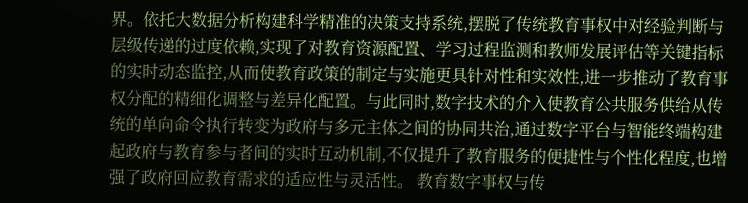界。依托大数据分析构建科学精准的决策支持系统,摆脱了传统教育事权中对经验判断与层级传递的过度依赖,实现了对教育资源配置、学习过程监测和教师发展评估等关键指标的实时动态监控,从而使教育政策的制定与实施更具针对性和实效性,进一步推动了教育事权分配的精细化调整与差异化配置。与此同时,数字技术的介入使教育公共服务供给从传统的单向命令执行转变为政府与多元主体之间的协同共治,通过数字平台与智能终端构建起政府与教育参与者间的实时互动机制,不仅提升了教育服务的便捷性与个性化程度,也增强了政府回应教育需求的适应性与灵活性。 教育数字事权与传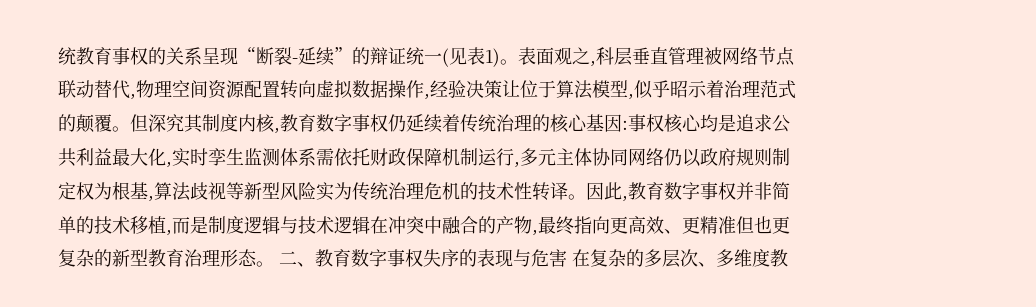统教育事权的关系呈现“断裂-延续”的辩证统一(见表1)。表面观之,科层垂直管理被网络节点联动替代,物理空间资源配置转向虚拟数据操作,经验决策让位于算法模型,似乎昭示着治理范式的颠覆。但深究其制度内核,教育数字事权仍延续着传统治理的核心基因:事权核心均是追求公共利益最大化,实时孪生监测体系需依托财政保障机制运行,多元主体协同网络仍以政府规则制定权为根基,算法歧视等新型风险实为传统治理危机的技术性转译。因此,教育数字事权并非简单的技术移植,而是制度逻辑与技术逻辑在冲突中融合的产物,最终指向更高效、更精准但也更复杂的新型教育治理形态。 二、教育数字事权失序的表现与危害 在复杂的多层次、多维度教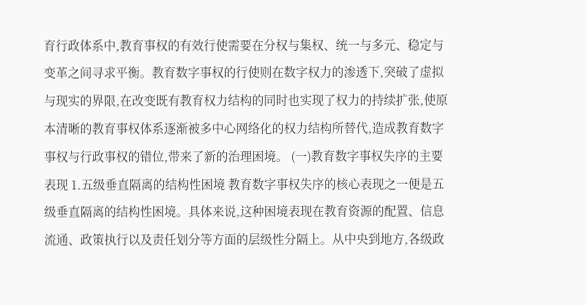育行政体系中,教育事权的有效行使需要在分权与集权、统一与多元、稳定与变革之间寻求平衡。教育数字事权的行使则在数字权力的渗透下,突破了虚拟与现实的界限,在改变既有教育权力结构的同时也实现了权力的持续扩张,使原本清晰的教育事权体系逐渐被多中心网络化的权力结构所替代,造成教育数字事权与行政事权的错位,带来了新的治理困境。 (一)教育数字事权失序的主要表现 1.五级垂直隔离的结构性困境 教育数字事权失序的核心表现之一便是五级垂直隔离的结构性困境。具体来说,这种困境表现在教育资源的配置、信息流通、政策执行以及责任划分等方面的层级性分隔上。从中央到地方,各级政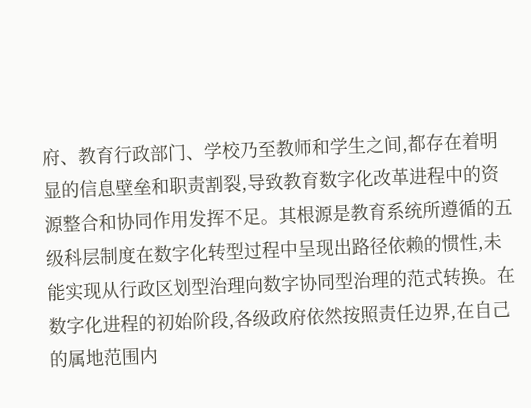府、教育行政部门、学校乃至教师和学生之间,都存在着明显的信息壁垒和职责割裂,导致教育数字化改革进程中的资源整合和协同作用发挥不足。其根源是教育系统所遵循的五级科层制度在数字化转型过程中呈现出路径依赖的惯性,未能实现从行政区划型治理向数字协同型治理的范式转换。在数字化进程的初始阶段,各级政府依然按照责任边界,在自己的属地范围内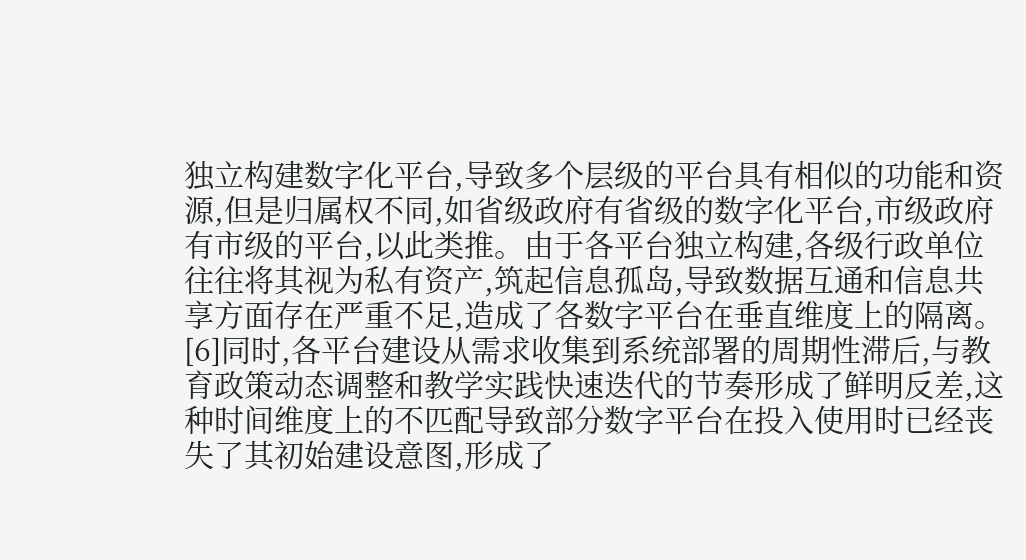独立构建数字化平台,导致多个层级的平台具有相似的功能和资源,但是归属权不同,如省级政府有省级的数字化平台,市级政府有市级的平台,以此类推。由于各平台独立构建,各级行政单位往往将其视为私有资产,筑起信息孤岛,导致数据互通和信息共享方面存在严重不足,造成了各数字平台在垂直维度上的隔离。[6]同时,各平台建设从需求收集到系统部署的周期性滞后,与教育政策动态调整和教学实践快速迭代的节奏形成了鲜明反差,这种时间维度上的不匹配导致部分数字平台在投入使用时已经丧失了其初始建设意图,形成了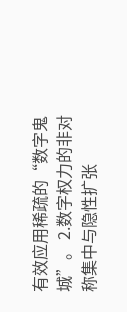有效应用稀疏的“数字鬼城”。 2.数字权力的非对称集中与隐性扩张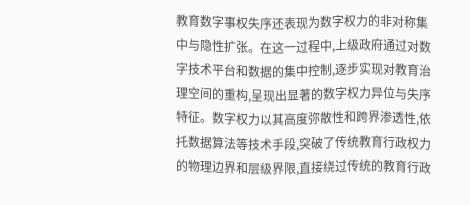教育数字事权失序还表现为数字权力的非对称集中与隐性扩张。在这一过程中,上级政府通过对数字技术平台和数据的集中控制,逐步实现对教育治理空间的重构,呈现出显著的数字权力异位与失序特征。数字权力以其高度弥散性和跨界渗透性,依托数据算法等技术手段,突破了传统教育行政权力的物理边界和层级界限,直接绕过传统的教育行政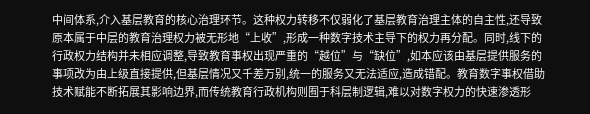中间体系,介入基层教育的核心治理环节。这种权力转移不仅弱化了基层教育治理主体的自主性,还导致原本属于中层的教育治理权力被无形地“上收”,形成一种数字技术主导下的权力再分配。同时,线下的行政权力结构并未相应调整,导致教育事权出现严重的“越位”与“缺位”,如本应该由基层提供服务的事项改为由上级直接提供,但基层情况又千差万别,统一的服务又无法适应,造成错配。教育数字事权借助技术赋能不断拓展其影响边界,而传统教育行政机构则囿于科层制逻辑,难以对数字权力的快速渗透形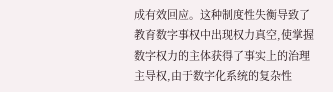成有效回应。这种制度性失衡导致了教育数字事权中出现权力真空,使掌握数字权力的主体获得了事实上的治理主导权,由于数字化系统的复杂性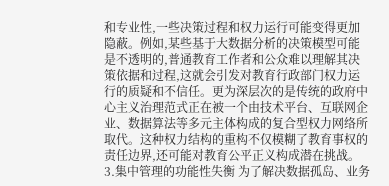和专业性,一些决策过程和权力运行可能变得更加隐蔽。例如,某些基于大数据分析的决策模型可能是不透明的,普通教育工作者和公众难以理解其决策依据和过程,这就会引发对教育行政部门权力运行的质疑和不信任。更为深层次的是传统的政府中心主义治理范式正在被一个由技术平台、互联网企业、数据算法等多元主体构成的复合型权力网络所取代。这种权力结构的重构不仅模糊了教育事权的责任边界,还可能对教育公平正义构成潜在挑战。 3.集中管理的功能性失衡 为了解决数据孤岛、业务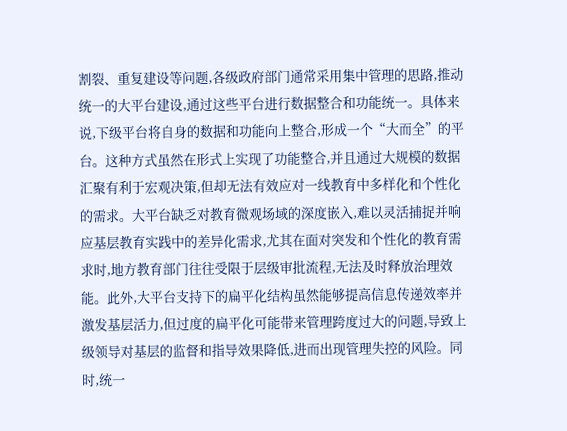割裂、重复建设等问题,各级政府部门通常采用集中管理的思路,推动统一的大平台建设,通过这些平台进行数据整合和功能统一。具体来说,下级平台将自身的数据和功能向上整合,形成一个“大而全”的平台。这种方式虽然在形式上实现了功能整合,并且通过大规模的数据汇聚有利于宏观决策,但却无法有效应对一线教育中多样化和个性化的需求。大平台缺乏对教育微观场域的深度嵌入,难以灵活捕捉并响应基层教育实践中的差异化需求,尤其在面对突发和个性化的教育需求时,地方教育部门往往受限于层级审批流程,无法及时释放治理效能。此外,大平台支持下的扁平化结构虽然能够提高信息传递效率并激发基层活力,但过度的扁平化可能带来管理跨度过大的问题,导致上级领导对基层的监督和指导效果降低,进而出现管理失控的风险。同时,统一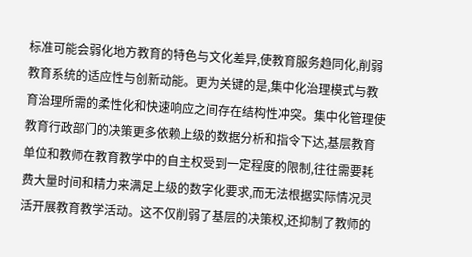标准可能会弱化地方教育的特色与文化差异,使教育服务趋同化,削弱教育系统的适应性与创新动能。更为关键的是,集中化治理模式与教育治理所需的柔性化和快速响应之间存在结构性冲突。集中化管理使教育行政部门的决策更多依赖上级的数据分析和指令下达,基层教育单位和教师在教育教学中的自主权受到一定程度的限制,往往需要耗费大量时间和精力来满足上级的数字化要求,而无法根据实际情况灵活开展教育教学活动。这不仅削弱了基层的决策权,还抑制了教师的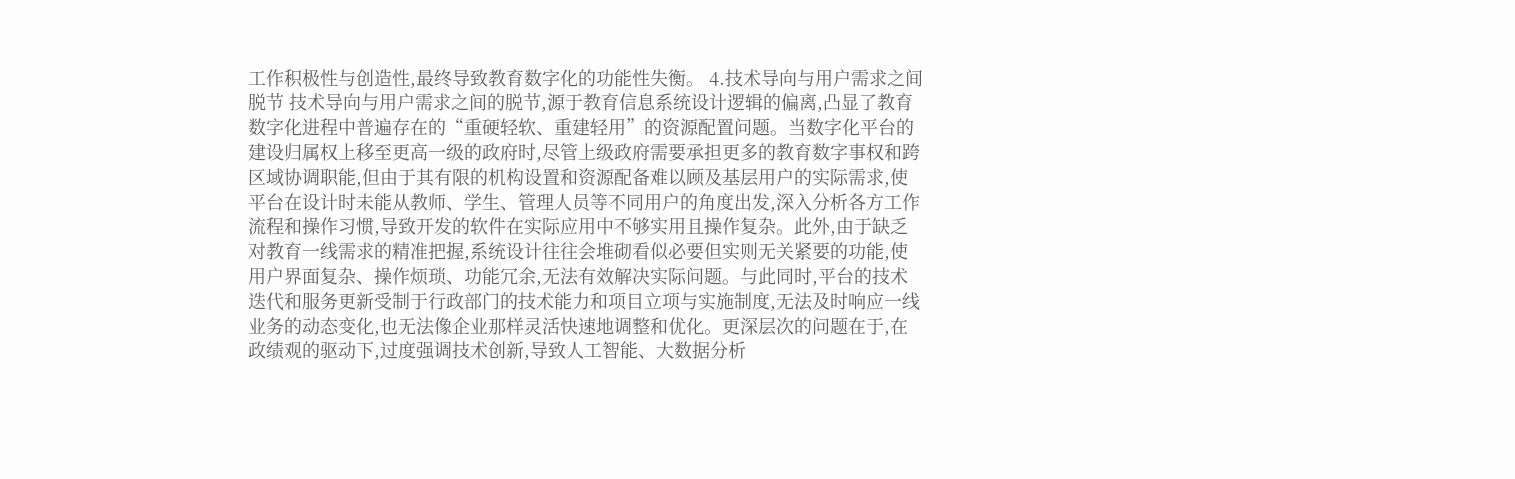工作积极性与创造性,最终导致教育数字化的功能性失衡。 4.技术导向与用户需求之间脱节 技术导向与用户需求之间的脱节,源于教育信息系统设计逻辑的偏离,凸显了教育数字化进程中普遍存在的“重硬轻软、重建轻用”的资源配置问题。当数字化平台的建设归属权上移至更高一级的政府时,尽管上级政府需要承担更多的教育数字事权和跨区域协调职能,但由于其有限的机构设置和资源配备难以顾及基层用户的实际需求,使平台在设计时未能从教师、学生、管理人员等不同用户的角度出发,深入分析各方工作流程和操作习惯,导致开发的软件在实际应用中不够实用且操作复杂。此外,由于缺乏对教育一线需求的精准把握,系统设计往往会堆砌看似必要但实则无关紧要的功能,使用户界面复杂、操作烦琐、功能冗余,无法有效解决实际问题。与此同时,平台的技术迭代和服务更新受制于行政部门的技术能力和项目立项与实施制度,无法及时响应一线业务的动态变化,也无法像企业那样灵活快速地调整和优化。更深层次的问题在于,在政绩观的驱动下,过度强调技术创新,导致人工智能、大数据分析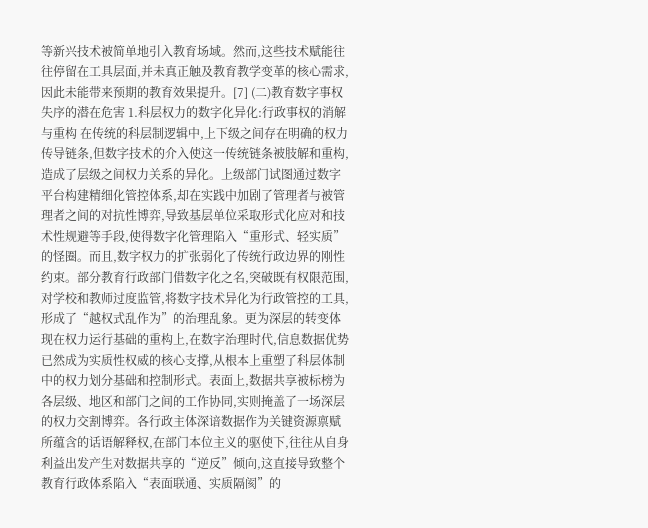等新兴技术被简单地引入教育场域。然而,这些技术赋能往往停留在工具层面,并未真正触及教育教学变革的核心需求,因此未能带来预期的教育效果提升。[7] (二)教育数字事权失序的潜在危害 1.科层权力的数字化异化:行政事权的消解与重构 在传统的科层制逻辑中,上下级之间存在明确的权力传导链条,但数字技术的介入使这一传统链条被肢解和重构,造成了层级之间权力关系的异化。上级部门试图通过数字平台构建精细化管控体系,却在实践中加剧了管理者与被管理者之间的对抗性博弈,导致基层单位采取形式化应对和技术性规避等手段,使得数字化管理陷入“重形式、轻实质”的怪圈。而且,数字权力的扩张弱化了传统行政边界的刚性约束。部分教育行政部门借数字化之名,突破既有权限范围,对学校和教师过度监管,将数字技术异化为行政管控的工具,形成了“越权式乱作为”的治理乱象。更为深层的转变体现在权力运行基础的重构上,在数字治理时代,信息数据优势已然成为实质性权威的核心支撑,从根本上重塑了科层体制中的权力划分基础和控制形式。表面上,数据共享被标榜为各层级、地区和部门之间的工作协同,实则掩盖了一场深层的权力交割博弈。各行政主体深谙数据作为关键资源禀赋所蕴含的话语解释权,在部门本位主义的驱使下,往往从自身利益出发产生对数据共享的“逆反”倾向,这直接导致整个教育行政体系陷入“表面联通、实质隔阂”的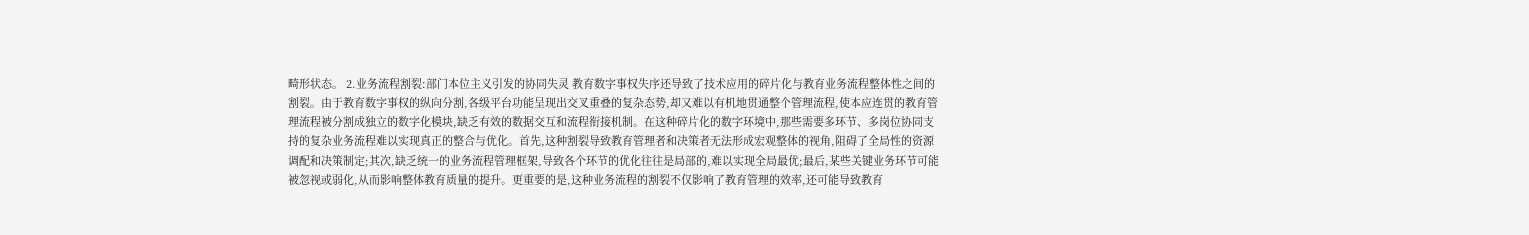畸形状态。 2.业务流程割裂:部门本位主义引发的协同失灵 教育数字事权失序还导致了技术应用的碎片化与教育业务流程整体性之间的割裂。由于教育数字事权的纵向分割,各级平台功能呈现出交叉重叠的复杂态势,却又难以有机地贯通整个管理流程,使本应连贯的教育管理流程被分割成独立的数字化模块,缺乏有效的数据交互和流程衔接机制。在这种碎片化的数字环境中,那些需要多环节、多岗位协同支持的复杂业务流程难以实现真正的整合与优化。首先,这种割裂导致教育管理者和决策者无法形成宏观整体的视角,阻碍了全局性的资源调配和决策制定;其次,缺乏统一的业务流程管理框架,导致各个环节的优化往往是局部的,难以实现全局最优;最后,某些关键业务环节可能被忽视或弱化,从而影响整体教育质量的提升。更重要的是,这种业务流程的割裂不仅影响了教育管理的效率,还可能导致教育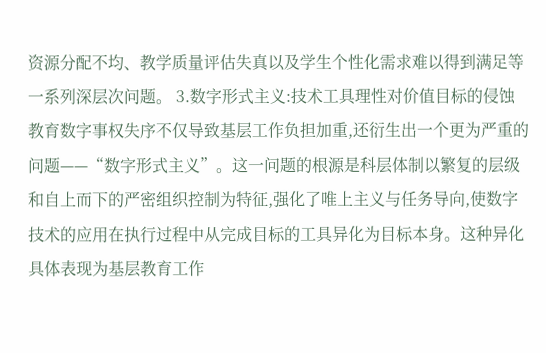资源分配不均、教学质量评估失真以及学生个性化需求难以得到满足等一系列深层次问题。 3.数字形式主义:技术工具理性对价值目标的侵蚀 教育数字事权失序不仅导致基层工作负担加重,还衍生出一个更为严重的问题——“数字形式主义”。这一问题的根源是科层体制以繁复的层级和自上而下的严密组织控制为特征,强化了唯上主义与任务导向,使数字技术的应用在执行过程中从完成目标的工具异化为目标本身。这种异化具体表现为基层教育工作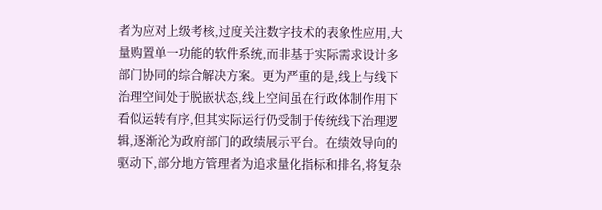者为应对上级考核,过度关注数字技术的表象性应用,大量购置单一功能的软件系统,而非基于实际需求设计多部门协同的综合解决方案。更为严重的是,线上与线下治理空间处于脱嵌状态,线上空间虽在行政体制作用下看似运转有序,但其实际运行仍受制于传统线下治理逻辑,逐渐沦为政府部门的政绩展示平台。在绩效导向的驱动下,部分地方管理者为追求量化指标和排名,将复杂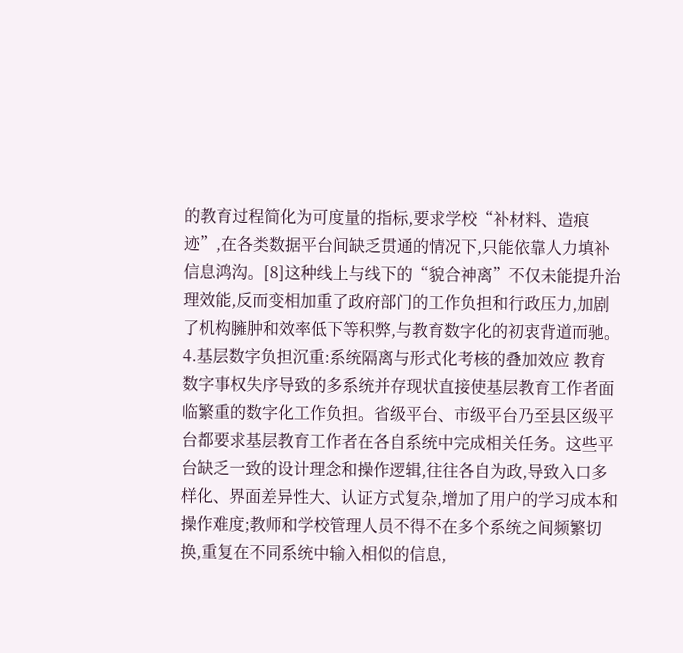的教育过程简化为可度量的指标,要求学校“补材料、造痕迹”,在各类数据平台间缺乏贯通的情况下,只能依靠人力填补信息鸿沟。[8]这种线上与线下的“貌合神离”不仅未能提升治理效能,反而变相加重了政府部门的工作负担和行政压力,加剧了机构臃肿和效率低下等积弊,与教育数字化的初衷背道而驰。 4.基层数字负担沉重:系统隔离与形式化考核的叠加效应 教育数字事权失序导致的多系统并存现状直接使基层教育工作者面临繁重的数字化工作负担。省级平台、市级平台乃至县区级平台都要求基层教育工作者在各自系统中完成相关任务。这些平台缺乏一致的设计理念和操作逻辑,往往各自为政,导致入口多样化、界面差异性大、认证方式复杂,增加了用户的学习成本和操作难度;教师和学校管理人员不得不在多个系统之间频繁切换,重复在不同系统中输入相似的信息,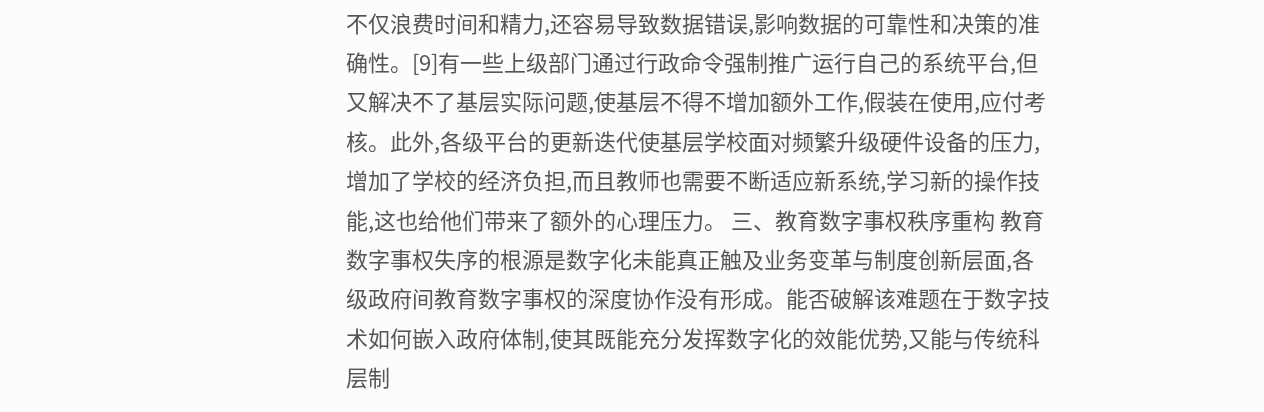不仅浪费时间和精力,还容易导致数据错误,影响数据的可靠性和决策的准确性。[9]有一些上级部门通过行政命令强制推广运行自己的系统平台,但又解决不了基层实际问题,使基层不得不增加额外工作,假装在使用,应付考核。此外,各级平台的更新迭代使基层学校面对频繁升级硬件设备的压力,增加了学校的经济负担,而且教师也需要不断适应新系统,学习新的操作技能,这也给他们带来了额外的心理压力。 三、教育数字事权秩序重构 教育数字事权失序的根源是数字化未能真正触及业务变革与制度创新层面,各级政府间教育数字事权的深度协作没有形成。能否破解该难题在于数字技术如何嵌入政府体制,使其既能充分发挥数字化的效能优势,又能与传统科层制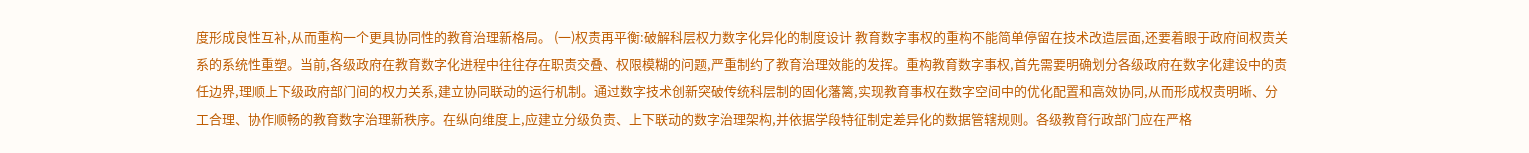度形成良性互补,从而重构一个更具协同性的教育治理新格局。 (一)权责再平衡:破解科层权力数字化异化的制度设计 教育数字事权的重构不能简单停留在技术改造层面,还要着眼于政府间权责关系的系统性重塑。当前,各级政府在教育数字化进程中往往存在职责交叠、权限模糊的问题,严重制约了教育治理效能的发挥。重构教育数字事权,首先需要明确划分各级政府在数字化建设中的责任边界,理顺上下级政府部门间的权力关系,建立协同联动的运行机制。通过数字技术创新突破传统科层制的固化藩篱,实现教育事权在数字空间中的优化配置和高效协同,从而形成权责明晰、分工合理、协作顺畅的教育数字治理新秩序。在纵向维度上,应建立分级负责、上下联动的数字治理架构,并依据学段特征制定差异化的数据管辖规则。各级教育行政部门应在严格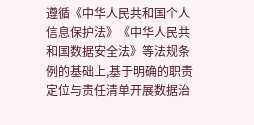遵循《中华人民共和国个人信息保护法》《中华人民共和国数据安全法》等法规条例的基础上,基于明确的职责定位与责任清单开展数据治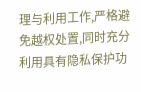理与利用工作,严格避免越权处置,同时充分利用具有隐私保护功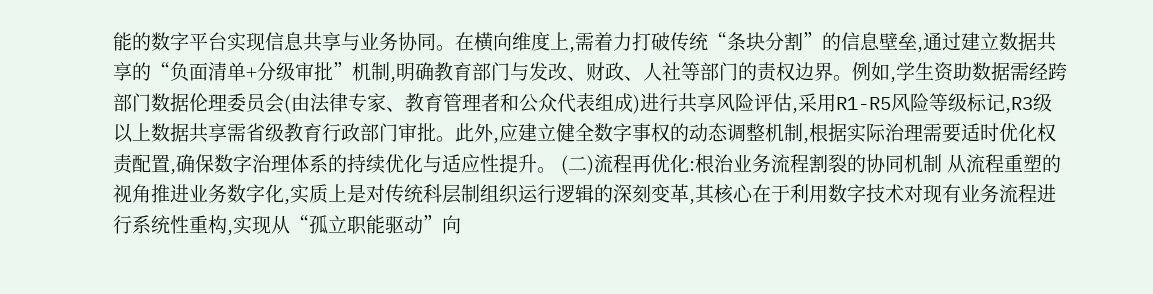能的数字平台实现信息共享与业务协同。在横向维度上,需着力打破传统“条块分割”的信息壁垒,通过建立数据共享的“负面清单+分级审批”机制,明确教育部门与发改、财政、人社等部门的责权边界。例如,学生资助数据需经跨部门数据伦理委员会(由法律专家、教育管理者和公众代表组成)进行共享风险评估,采用R1-R5风险等级标记,R3级以上数据共享需省级教育行政部门审批。此外,应建立健全数字事权的动态调整机制,根据实际治理需要适时优化权责配置,确保数字治理体系的持续优化与适应性提升。 (二)流程再优化:根治业务流程割裂的协同机制 从流程重塑的视角推进业务数字化,实质上是对传统科层制组织运行逻辑的深刻变革,其核心在于利用数字技术对现有业务流程进行系统性重构,实现从“孤立职能驱动”向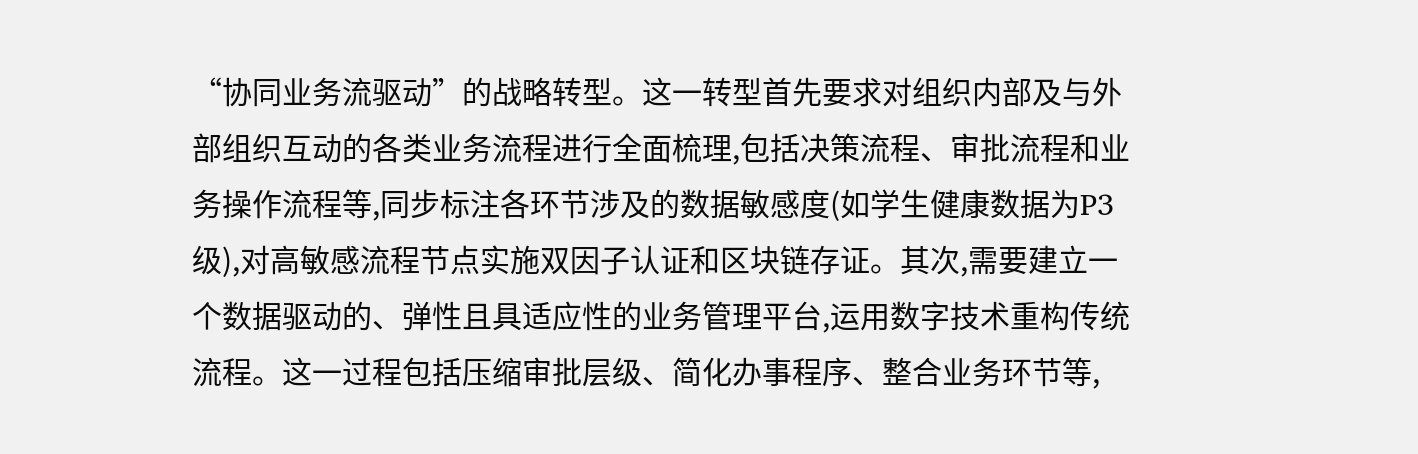“协同业务流驱动”的战略转型。这一转型首先要求对组织内部及与外部组织互动的各类业务流程进行全面梳理,包括决策流程、审批流程和业务操作流程等,同步标注各环节涉及的数据敏感度(如学生健康数据为P3级),对高敏感流程节点实施双因子认证和区块链存证。其次,需要建立一个数据驱动的、弹性且具适应性的业务管理平台,运用数字技术重构传统流程。这一过程包括压缩审批层级、简化办事程序、整合业务环节等,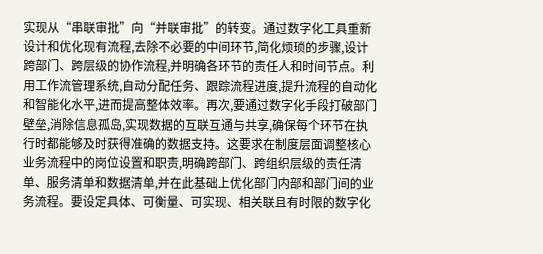实现从“串联审批”向“并联审批”的转变。通过数字化工具重新设计和优化现有流程,去除不必要的中间环节,简化烦琐的步骤,设计跨部门、跨层级的协作流程,并明确各环节的责任人和时间节点。利用工作流管理系统,自动分配任务、跟踪流程进度,提升流程的自动化和智能化水平,进而提高整体效率。再次,要通过数字化手段打破部门壁垒,消除信息孤岛,实现数据的互联互通与共享,确保每个环节在执行时都能够及时获得准确的数据支持。这要求在制度层面调整核心业务流程中的岗位设置和职责,明确跨部门、跨组织层级的责任清单、服务清单和数据清单,并在此基础上优化部门内部和部门间的业务流程。要设定具体、可衡量、可实现、相关联且有时限的数字化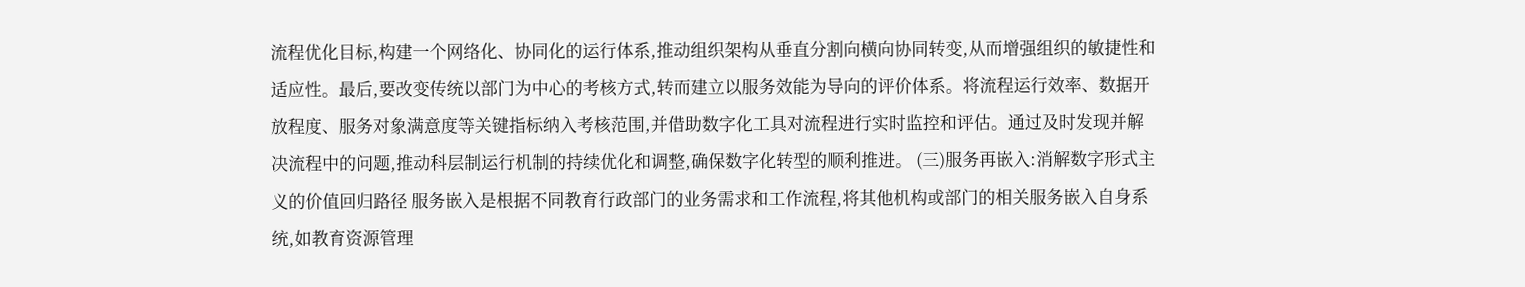流程优化目标,构建一个网络化、协同化的运行体系,推动组织架构从垂直分割向横向协同转变,从而增强组织的敏捷性和适应性。最后,要改变传统以部门为中心的考核方式,转而建立以服务效能为导向的评价体系。将流程运行效率、数据开放程度、服务对象满意度等关键指标纳入考核范围,并借助数字化工具对流程进行实时监控和评估。通过及时发现并解决流程中的问题,推动科层制运行机制的持续优化和调整,确保数字化转型的顺利推进。 (三)服务再嵌入:消解数字形式主义的价值回归路径 服务嵌入是根据不同教育行政部门的业务需求和工作流程,将其他机构或部门的相关服务嵌入自身系统,如教育资源管理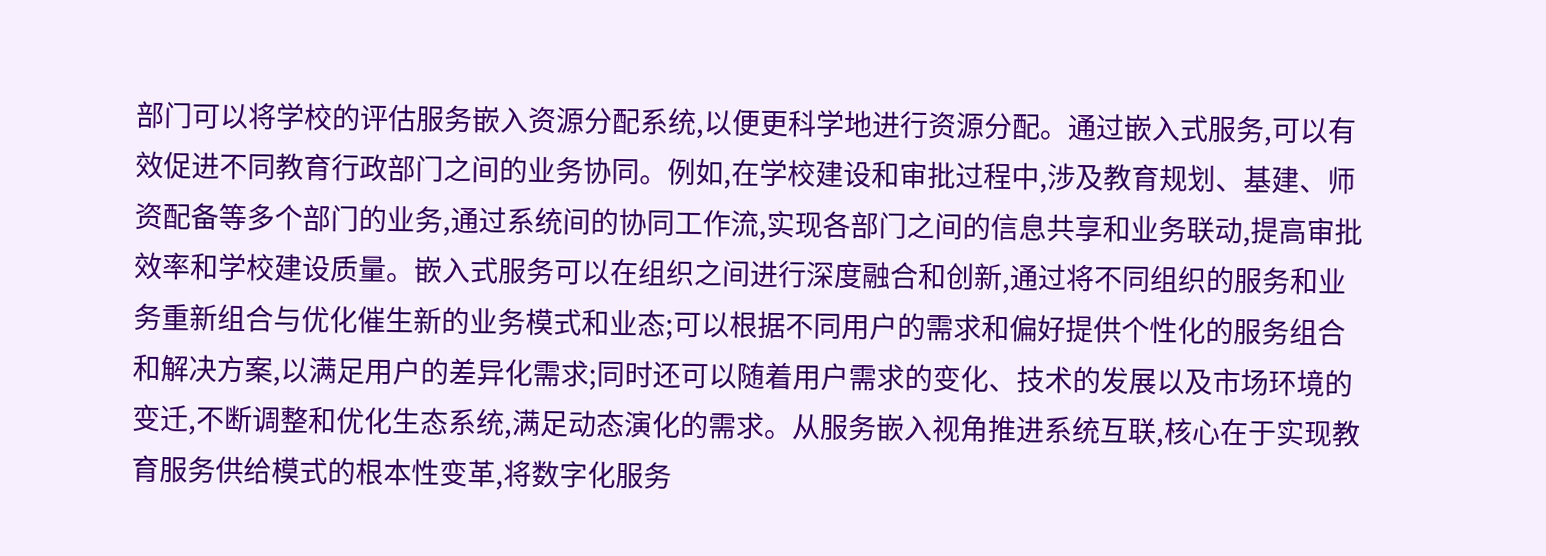部门可以将学校的评估服务嵌入资源分配系统,以便更科学地进行资源分配。通过嵌入式服务,可以有效促进不同教育行政部门之间的业务协同。例如,在学校建设和审批过程中,涉及教育规划、基建、师资配备等多个部门的业务,通过系统间的协同工作流,实现各部门之间的信息共享和业务联动,提高审批效率和学校建设质量。嵌入式服务可以在组织之间进行深度融合和创新,通过将不同组织的服务和业务重新组合与优化催生新的业务模式和业态;可以根据不同用户的需求和偏好提供个性化的服务组合和解决方案,以满足用户的差异化需求;同时还可以随着用户需求的变化、技术的发展以及市场环境的变迁,不断调整和优化生态系统,满足动态演化的需求。从服务嵌入视角推进系统互联,核心在于实现教育服务供给模式的根本性变革,将数字化服务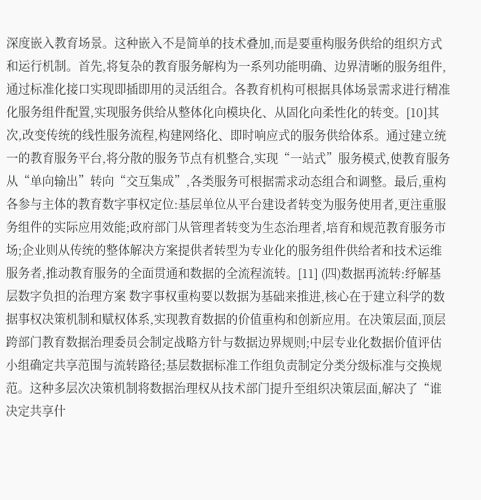深度嵌入教育场景。这种嵌入不是简单的技术叠加,而是要重构服务供给的组织方式和运行机制。首先,将复杂的教育服务解构为一系列功能明确、边界清晰的服务组件,通过标准化接口实现即插即用的灵活组合。各教育机构可根据具体场景需求进行精准化服务组件配置,实现服务供给从整体化向模块化、从固化向柔性化的转变。[10]其次,改变传统的线性服务流程,构建网络化、即时响应式的服务供给体系。通过建立统一的教育服务平台,将分散的服务节点有机整合,实现“一站式”服务模式,使教育服务从“单向输出”转向“交互集成”,各类服务可根据需求动态组合和调整。最后,重构各参与主体的教育数字事权定位:基层单位从平台建设者转变为服务使用者,更注重服务组件的实际应用效能;政府部门从管理者转变为生态治理者,培育和规范教育服务市场;企业则从传统的整体解决方案提供者转型为专业化的服务组件供给者和技术运维服务者,推动教育服务的全面贯通和数据的全流程流转。[11] (四)数据再流转:纾解基层数字负担的治理方案 数字事权重构要以数据为基础来推进,核心在于建立科学的数据事权决策机制和赋权体系,实现教育数据的价值重构和创新应用。在决策层面,顶层跨部门教育数据治理委员会制定战略方针与数据边界规则;中层专业化数据价值评估小组确定共享范围与流转路径;基层数据标准工作组负责制定分类分级标准与交换规范。这种多层次决策机制将数据治理权从技术部门提升至组织决策层面,解决了“谁决定共享什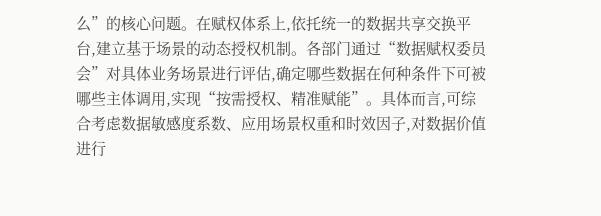么”的核心问题。在赋权体系上,依托统一的数据共享交换平台,建立基于场景的动态授权机制。各部门通过“数据赋权委员会”对具体业务场景进行评估,确定哪些数据在何种条件下可被哪些主体调用,实现“按需授权、精准赋能”。具体而言,可综合考虑数据敏感度系数、应用场景权重和时效因子,对数据价值进行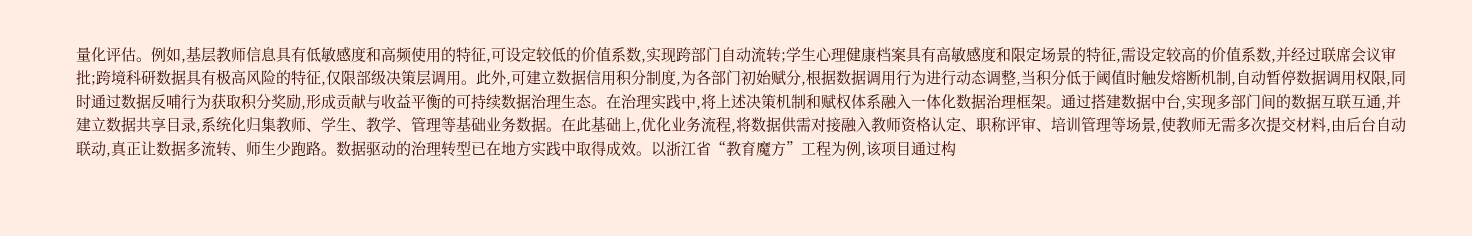量化评估。例如,基层教师信息具有低敏感度和高频使用的特征,可设定较低的价值系数,实现跨部门自动流转;学生心理健康档案具有高敏感度和限定场景的特征,需设定较高的价值系数,并经过联席会议审批;跨境科研数据具有极高风险的特征,仅限部级决策层调用。此外,可建立数据信用积分制度,为各部门初始赋分,根据数据调用行为进行动态调整,当积分低于阈值时触发熔断机制,自动暂停数据调用权限,同时通过数据反哺行为获取积分奖励,形成贡献与收益平衡的可持续数据治理生态。在治理实践中,将上述决策机制和赋权体系融入一体化数据治理框架。通过搭建数据中台,实现多部门间的数据互联互通,并建立数据共享目录,系统化归集教师、学生、教学、管理等基础业务数据。在此基础上,优化业务流程,将数据供需对接融入教师资格认定、职称评审、培训管理等场景,使教师无需多次提交材料,由后台自动联动,真正让数据多流转、师生少跑路。数据驱动的治理转型已在地方实践中取得成效。以浙江省“教育魔方”工程为例,该项目通过构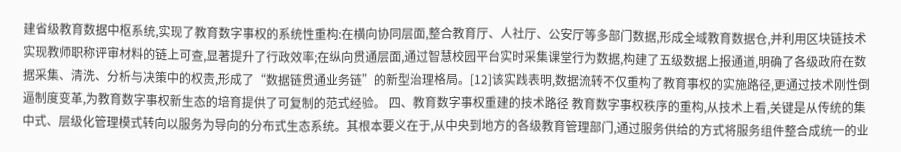建省级教育数据中枢系统,实现了教育数字事权的系统性重构:在横向协同层面,整合教育厅、人社厅、公安厅等多部门数据,形成全域教育数据仓,并利用区块链技术实现教师职称评审材料的链上可查,显著提升了行政效率;在纵向贯通层面,通过智慧校园平台实时采集课堂行为数据,构建了五级数据上报通道,明确了各级政府在数据采集、清洗、分析与决策中的权责,形成了“数据链贯通业务链”的新型治理格局。[12]该实践表明,数据流转不仅重构了教育事权的实施路径,更通过技术刚性倒逼制度变革,为教育数字事权新生态的培育提供了可复制的范式经验。 四、教育数字事权重建的技术路径 教育数字事权秩序的重构,从技术上看,关键是从传统的集中式、层级化管理模式转向以服务为导向的分布式生态系统。其根本要义在于,从中央到地方的各级教育管理部门,通过服务供给的方式将服务组件整合成统一的业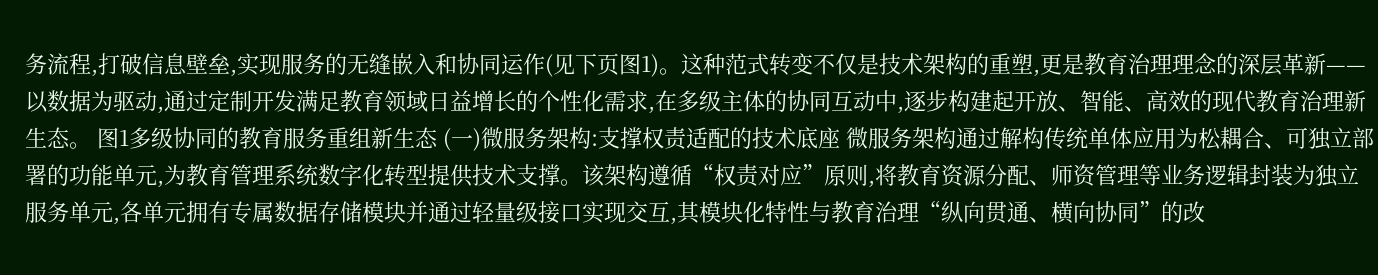务流程,打破信息壁垒,实现服务的无缝嵌入和协同运作(见下页图1)。这种范式转变不仅是技术架构的重塑,更是教育治理理念的深层革新——以数据为驱动,通过定制开发满足教育领域日益增长的个性化需求,在多级主体的协同互动中,逐步构建起开放、智能、高效的现代教育治理新生态。 图1多级协同的教育服务重组新生态 (一)微服务架构:支撑权责适配的技术底座 微服务架构通过解构传统单体应用为松耦合、可独立部署的功能单元,为教育管理系统数字化转型提供技术支撑。该架构遵循“权责对应”原则,将教育资源分配、师资管理等业务逻辑封装为独立服务单元,各单元拥有专属数据存储模块并通过轻量级接口实现交互,其模块化特性与教育治理“纵向贯通、横向协同”的改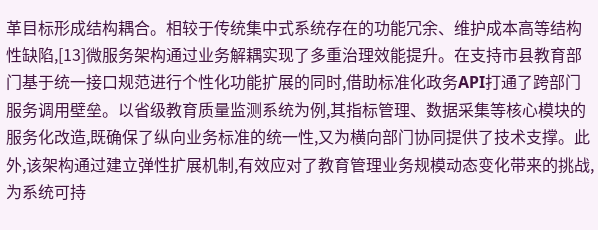革目标形成结构耦合。相较于传统集中式系统存在的功能冗余、维护成本高等结构性缺陷,[13]微服务架构通过业务解耦实现了多重治理效能提升。在支持市县教育部门基于统一接口规范进行个性化功能扩展的同时,借助标准化政务API打通了跨部门服务调用壁垒。以省级教育质量监测系统为例,其指标管理、数据采集等核心模块的服务化改造,既确保了纵向业务标准的统一性,又为横向部门协同提供了技术支撑。此外,该架构通过建立弹性扩展机制,有效应对了教育管理业务规模动态变化带来的挑战,为系统可持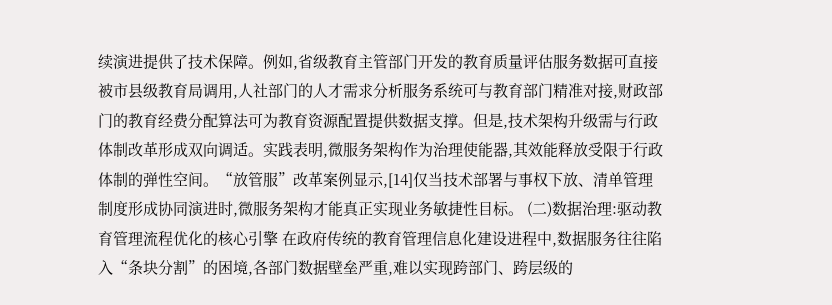续演进提供了技术保障。例如,省级教育主管部门开发的教育质量评估服务数据可直接被市县级教育局调用,人社部门的人才需求分析服务系统可与教育部门精准对接,财政部门的教育经费分配算法可为教育资源配置提供数据支撑。但是,技术架构升级需与行政体制改革形成双向调适。实践表明,微服务架构作为治理使能器,其效能释放受限于行政体制的弹性空间。“放管服”改革案例显示,[14]仅当技术部署与事权下放、清单管理制度形成协同演进时,微服务架构才能真正实现业务敏捷性目标。 (二)数据治理:驱动教育管理流程优化的核心引擎 在政府传统的教育管理信息化建设进程中,数据服务往往陷入“条块分割”的困境,各部门数据壁垒严重,难以实现跨部门、跨层级的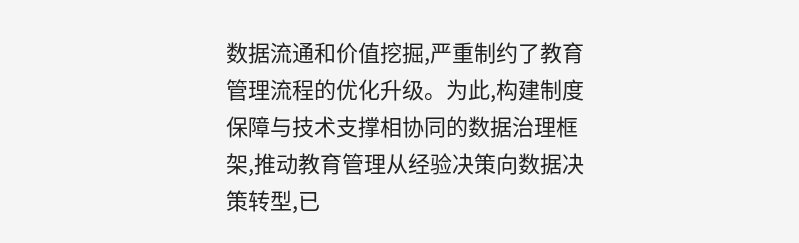数据流通和价值挖掘,严重制约了教育管理流程的优化升级。为此,构建制度保障与技术支撑相协同的数据治理框架,推动教育管理从经验决策向数据决策转型,已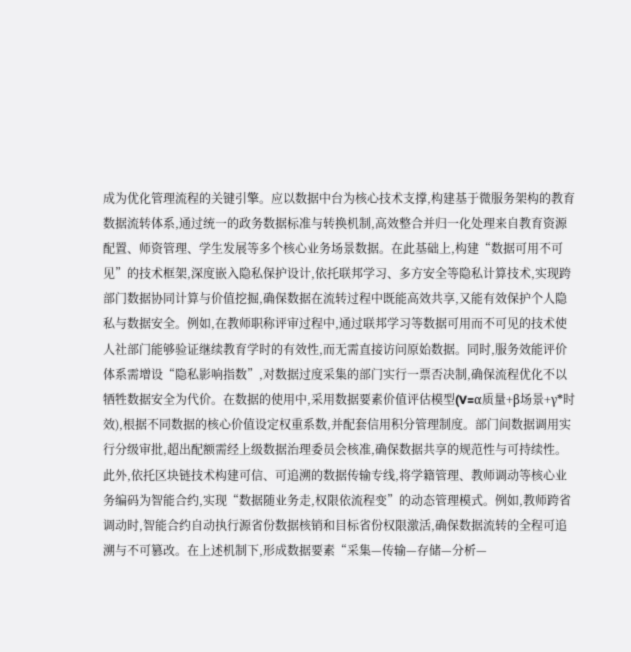成为优化管理流程的关键引擎。应以数据中台为核心技术支撑,构建基于微服务架构的教育数据流转体系,通过统一的政务数据标准与转换机制,高效整合并归一化处理来自教育资源配置、师资管理、学生发展等多个核心业务场景数据。在此基础上,构建“数据可用不可见”的技术框架,深度嵌入隐私保护设计,依托联邦学习、多方安全等隐私计算技术,实现跨部门数据协同计算与价值挖掘,确保数据在流转过程中既能高效共享,又能有效保护个人隐私与数据安全。例如,在教师职称评审过程中,通过联邦学习等数据可用而不可见的技术使人社部门能够验证继续教育学时的有效性,而无需直接访问原始数据。同时,服务效能评价体系需增设“隐私影响指数”,对数据过度采集的部门实行一票否决制,确保流程优化不以牺牲数据安全为代价。在数据的使用中,采用数据要素价值评估模型(V=α质量+β场景+γ*时效),根据不同数据的核心价值设定权重系数,并配套信用积分管理制度。部门间数据调用实行分级审批,超出配额需经上级数据治理委员会核准,确保数据共享的规范性与可持续性。此外,依托区块链技术构建可信、可追溯的数据传输专线,将学籍管理、教师调动等核心业务编码为智能合约,实现“数据随业务走,权限依流程变”的动态管理模式。例如,教师跨省调动时,智能合约自动执行源省份数据核销和目标省份权限激活,确保数据流转的全程可追溯与不可篡改。在上述机制下,形成数据要素“采集—传输—存储—分析—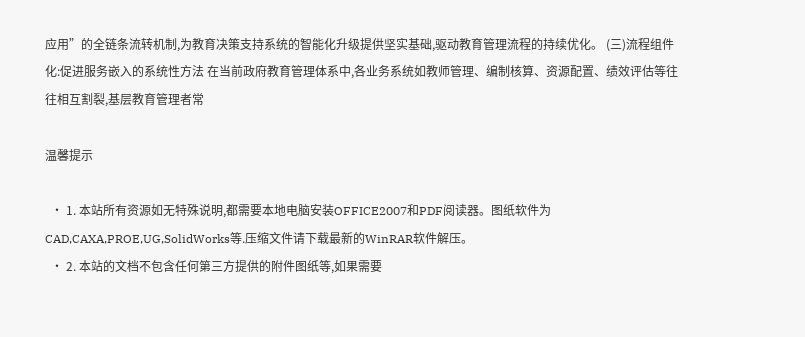应用”的全链条流转机制,为教育决策支持系统的智能化升级提供坚实基础,驱动教育管理流程的持续优化。 (三)流程组件化:促进服务嵌入的系统性方法 在当前政府教育管理体系中,各业务系统如教师管理、编制核算、资源配置、绩效评估等往往相互割裂,基层教育管理者常

温馨提示

  • 1. 本站所有资源如无特殊说明,都需要本地电脑安装OFFICE2007和PDF阅读器。图纸软件为CAD,CAXA,PROE,UG,SolidWorks等.压缩文件请下载最新的WinRAR软件解压。
  • 2. 本站的文档不包含任何第三方提供的附件图纸等,如果需要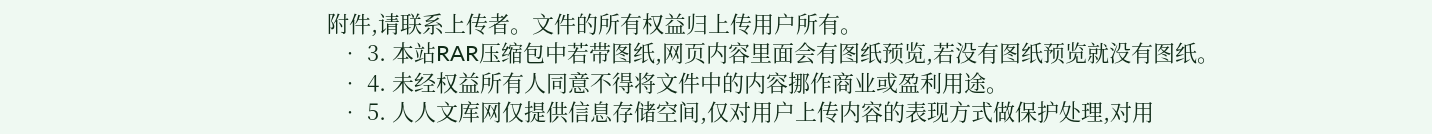附件,请联系上传者。文件的所有权益归上传用户所有。
  • 3. 本站RAR压缩包中若带图纸,网页内容里面会有图纸预览,若没有图纸预览就没有图纸。
  • 4. 未经权益所有人同意不得将文件中的内容挪作商业或盈利用途。
  • 5. 人人文库网仅提供信息存储空间,仅对用户上传内容的表现方式做保护处理,对用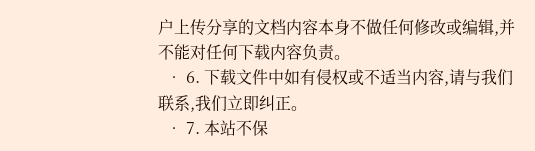户上传分享的文档内容本身不做任何修改或编辑,并不能对任何下载内容负责。
  • 6. 下载文件中如有侵权或不适当内容,请与我们联系,我们立即纠正。
  • 7. 本站不保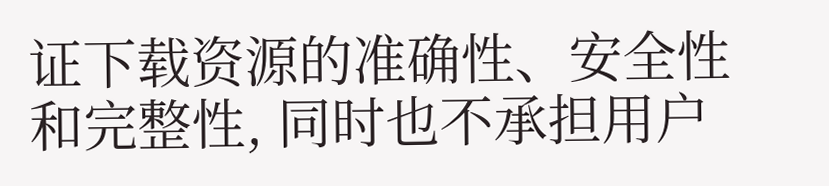证下载资源的准确性、安全性和完整性, 同时也不承担用户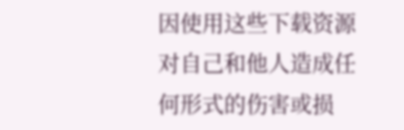因使用这些下载资源对自己和他人造成任何形式的伤害或损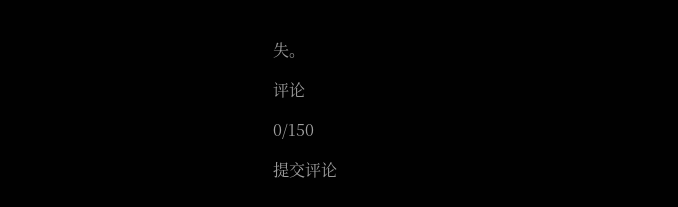失。

评论

0/150

提交评论